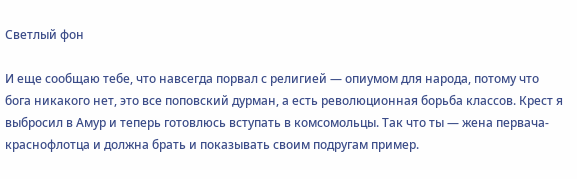Светлый фон

И еще сообщаю тебе, что навсегда порвал с религией — опиумом для народа, потому что бога никакого нет, это все поповский дурман, а есть революционная борьба классов. Крест я выбросил в Амур и теперь готовлюсь вступать в комсомольцы. Так что ты — жена первача-краснофлотца и должна брать и показывать своим подругам пример.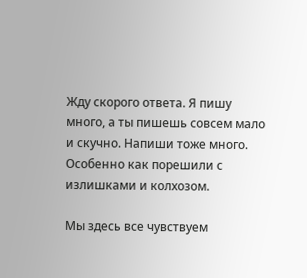Жду скорого ответа. Я пишу много, а ты пишешь совсем мало и скучно. Напиши тоже много. Особенно как порешили с излишками и колхозом.

Мы здесь все чувствуем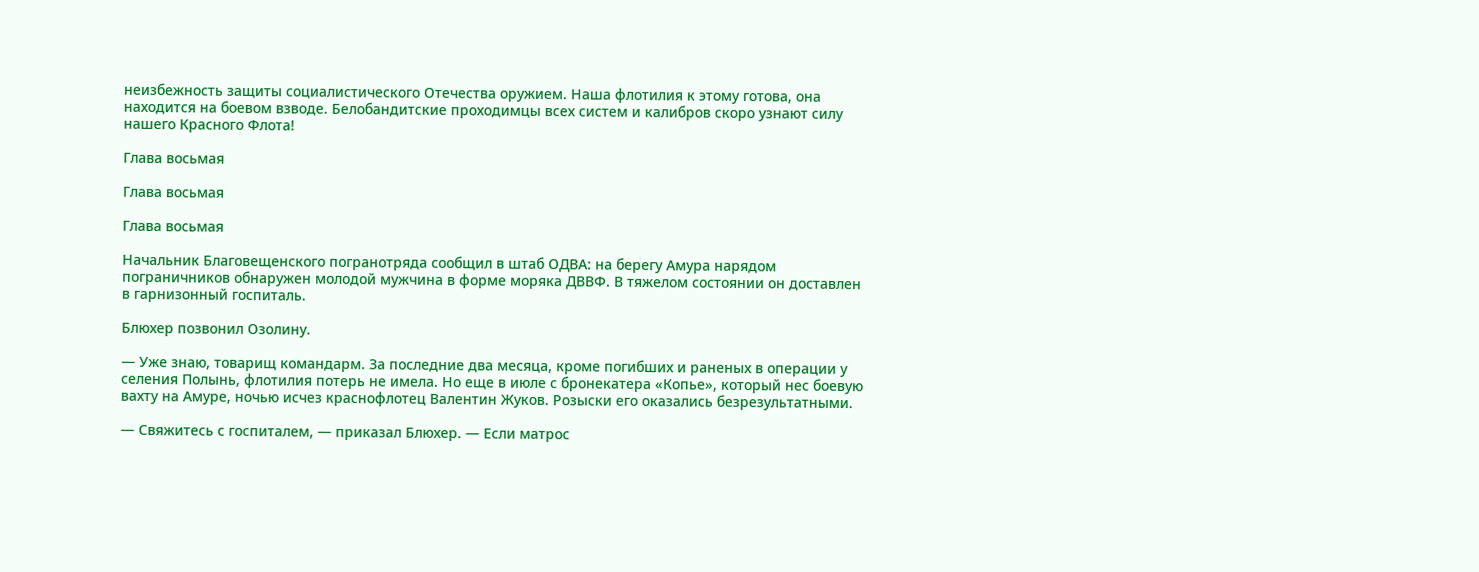неизбежность защиты социалистического Отечества оружием. Наша флотилия к этому готова, она находится на боевом взводе. Белобандитские проходимцы всех систем и калибров скоро узнают силу нашего Красного Флота!

Глава восьмая

Глава восьмая

Глава восьмая

Начальник Благовещенского погранотряда сообщил в штаб ОДВА: на берегу Амура нарядом пограничников обнаружен молодой мужчина в форме моряка ДВВФ. В тяжелом состоянии он доставлен в гарнизонный госпиталь.

Блюхер позвонил Озолину.

— Уже знаю, товарищ командарм. За последние два месяца, кроме погибших и раненых в операции у селения Полынь, флотилия потерь не имела. Но еще в июле с бронекатера «Копье», который нес боевую вахту на Амуре, ночью исчез краснофлотец Валентин Жуков. Розыски его оказались безрезультатными.

— Свяжитесь с госпиталем, — приказал Блюхер. — Если матрос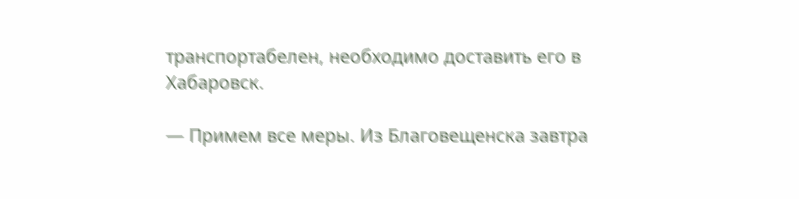транспортабелен, необходимо доставить его в Хабаровск.

— Примем все меры. Из Благовещенска завтра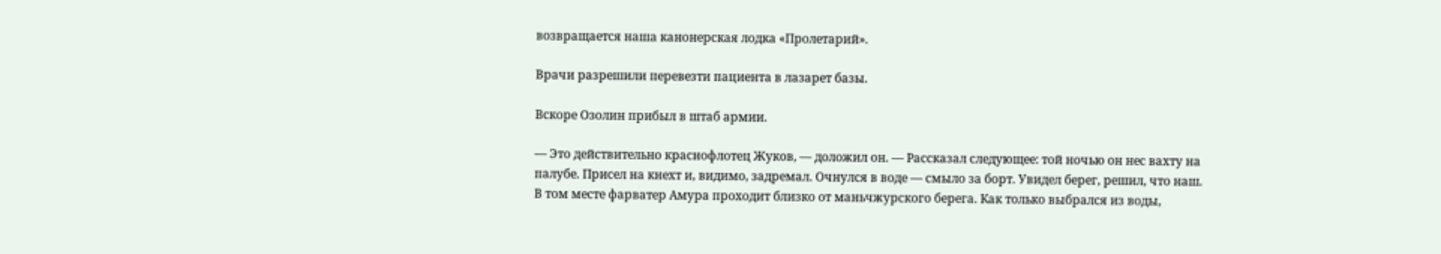возвращается наша канонерская лодка «Пролетарий».

Врачи разрешили перевезти пациента в лазарет базы.

Вскоре Озолин прибыл в штаб армии.

— Это действительно краснофлотец Жуков, — доложил он. — Рассказал следующее: той ночью он нес вахту на палубе. Присел на кнехт и, видимо, задремал. Очнулся в воде — смыло за борт. Увидел берег, решил, что наш. В том месте фарватер Амура проходит близко от маньчжурского берега. Как только выбрался из воды,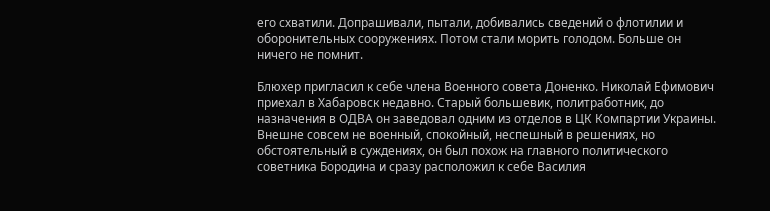его схватили. Допрашивали, пытали, добивались сведений о флотилии и оборонительных сооружениях. Потом стали морить голодом. Больше он ничего не помнит.

Блюхер пригласил к себе члена Военного совета Доненко. Николай Ефимович приехал в Хабаровск недавно. Старый большевик, политработник, до назначения в ОДВА он заведовал одним из отделов в ЦК Компартии Украины. Внешне совсем не военный, спокойный, неспешный в решениях, но обстоятельный в суждениях, он был похож на главного политического советника Бородина и сразу расположил к себе Василия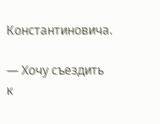Константиновича.

— Хочу съездить к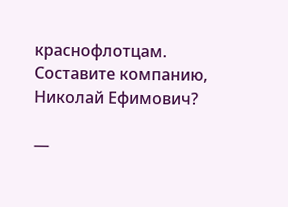краснофлотцам. Составите компанию, Николай Ефимович?

—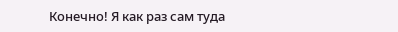Конечно! Я как раз сам туда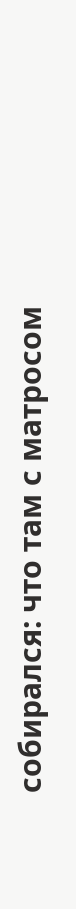собирался: что там с матросом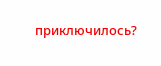приключилось?